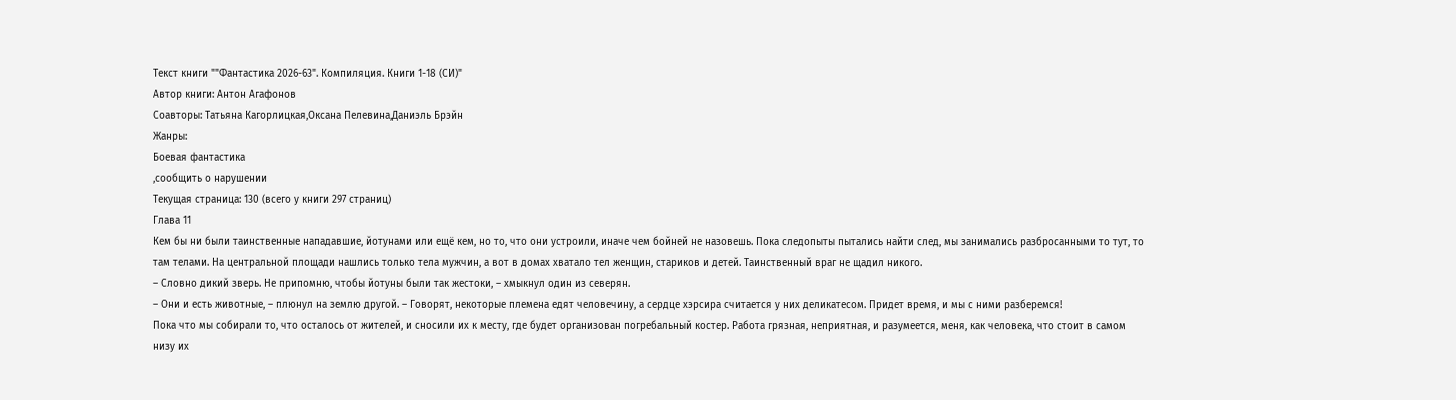Текст книги ""Фантастика 2026-63". Компиляция. Книги 1-18 (СИ)"
Автор книги: Антон Агафонов
Соавторы: Татьяна Кагорлицкая,Оксана Пелевина,Даниэль Брэйн
Жанры:
Боевая фантастика
,сообщить о нарушении
Текущая страница: 130 (всего у книги 297 страниц)
Глава 11
Кем бы ни были таинственные нападавшие, йотунами или ещё кем, но то, что они устроили, иначе чем бойней не назовешь. Пока следопыты пытались найти след, мы занимались разбросанными то тут, то там телами. На центральной площади нашлись только тела мужчин, а вот в домах хватало тел женщин, стариков и детей. Таинственный враг не щадил никого.
– Словно дикий зверь. Не припомню, чтобы йотуны были так жестоки, – хмыкнул один из северян.
– Они и есть животные, – плюнул на землю другой. – Говорят, некоторые племена едят человечину, а сердце хэрсира считается у них деликатесом. Придет время, и мы с ними разберемся!
Пока что мы собирали то, что осталось от жителей, и сносили их к месту, где будет организован погребальный костер. Работа грязная, неприятная, и разумеется, меня, как человека, что стоит в самом низу их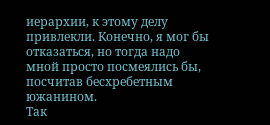иерархии, к этому делу привлекли. Конечно, я мог бы отказаться, но тогда надо мной просто посмеялись бы, посчитав бесхребетным южанином.
Так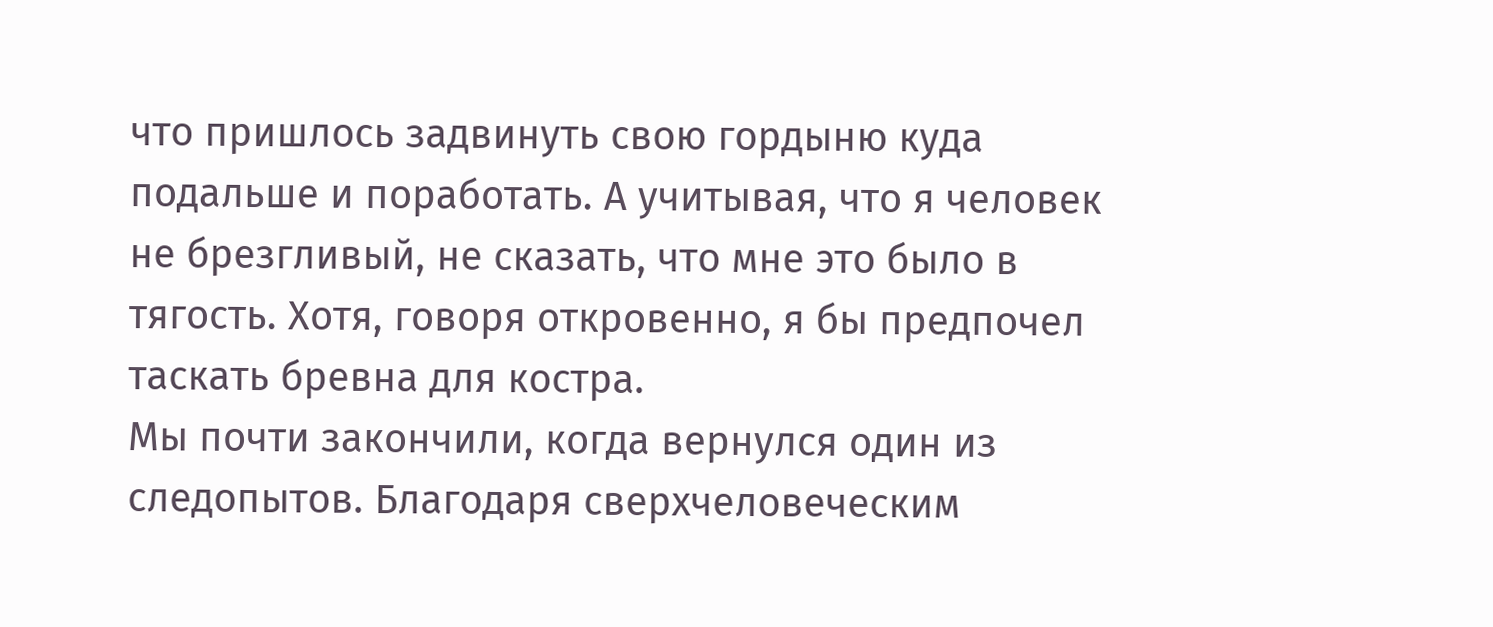что пришлось задвинуть свою гордыню куда подальше и поработать. А учитывая, что я человек не брезгливый, не сказать, что мне это было в тягость. Хотя, говоря откровенно, я бы предпочел таскать бревна для костра.
Мы почти закончили, когда вернулся один из следопытов. Благодаря сверхчеловеческим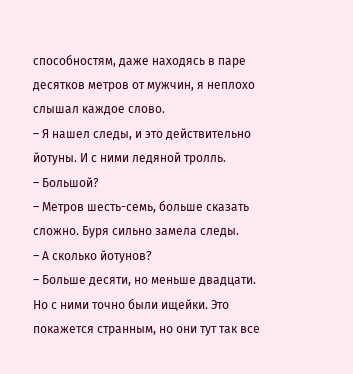способностям, даже находясь в паре десятков метров от мужчин, я неплохо слышал каждое слово.
– Я нашел следы, и это действительно йотуны. И с ними ледяной тролль.
– Большой?
– Метров шесть-семь, больше сказать сложно. Буря сильно замела следы.
– А сколько йотунов?
– Больше десяти, но меньше двадцати. Но с ними точно были ищейки. Это покажется странным, но они тут так все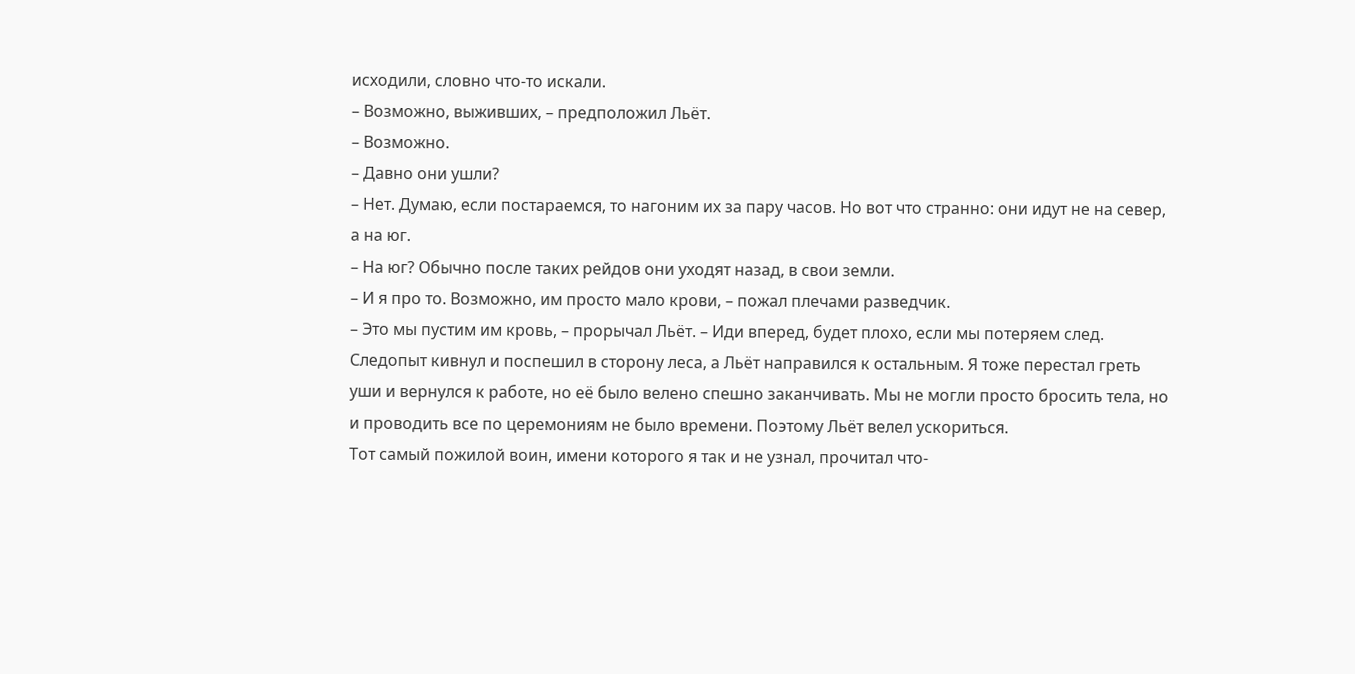исходили, словно что-то искали.
– Возможно, выживших, – предположил Льёт.
– Возможно.
– Давно они ушли?
– Нет. Думаю, если постараемся, то нагоним их за пару часов. Но вот что странно: они идут не на север, а на юг.
– На юг? Обычно после таких рейдов они уходят назад, в свои земли.
– И я про то. Возможно, им просто мало крови, – пожал плечами разведчик.
– Это мы пустим им кровь, – прорычал Льёт. – Иди вперед, будет плохо, если мы потеряем след.
Следопыт кивнул и поспешил в сторону леса, а Льёт направился к остальным. Я тоже перестал греть уши и вернулся к работе, но её было велено спешно заканчивать. Мы не могли просто бросить тела, но и проводить все по церемониям не было времени. Поэтому Льёт велел ускориться.
Тот самый пожилой воин, имени которого я так и не узнал, прочитал что-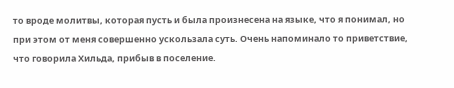то вроде молитвы, которая пусть и была произнесена на языке, что я понимал, но при этом от меня совершенно ускользала суть. Очень напоминало то приветствие, что говорила Хильда, прибыв в поселение.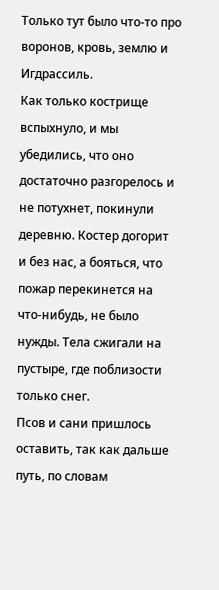Только тут было что-то про воронов, кровь, землю и Игдрассиль.
Как только кострище вспыхнуло, и мы убедились, что оно достаточно разгорелось и не потухнет, покинули деревню. Костер догорит и без нас, а бояться, что пожар перекинется на что-нибудь, не было нужды. Тела сжигали на пустыре, где поблизости только снег.
Псов и сани пришлось оставить, так как дальше путь, по словам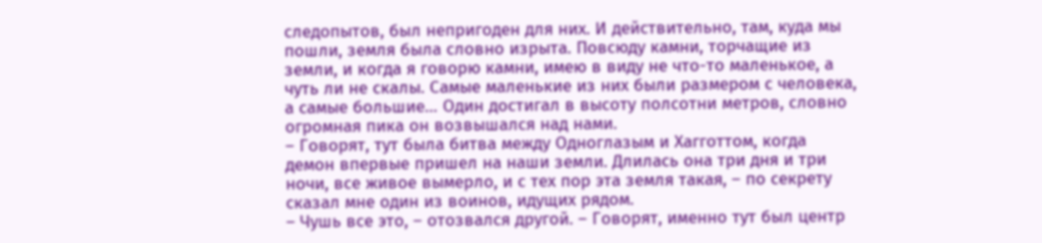следопытов, был непригоден для них. И действительно, там, куда мы пошли, земля была словно изрыта. Повсюду камни, торчащие из земли, и когда я говорю камни, имею в виду не что-то маленькое, а чуть ли не скалы. Самые маленькие из них были размером с человека, а самые большие… Один достигал в высоту полсотни метров, словно огромная пика он возвышался над нами.
– Говорят, тут была битва между Одноглазым и Хагготтом, когда демон впервые пришел на наши земли. Длилась она три дня и три ночи, все живое вымерло, и с тех пор эта земля такая, – по секрету сказал мне один из воинов, идущих рядом.
– Чушь все это, – отозвался другой. – Говорят, именно тут был центр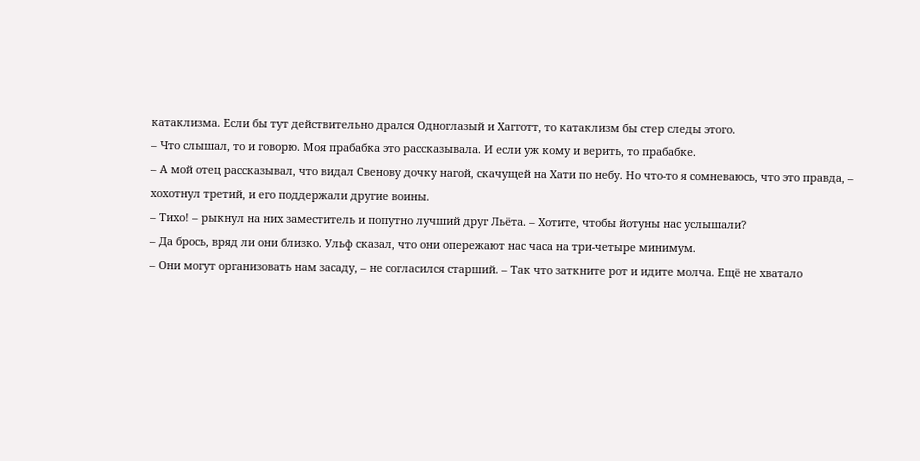катаклизма. Если бы тут действительно дрался Одноглазый и Хагготт, то катаклизм бы стер следы этого.
– Что слышал, то и говорю. Моя прабабка это рассказывала. И если уж кому и верить, то прабабке.
– А мой отец рассказывал, что видал Свенову дочку нагой, скачущей на Хати по небу. Но что-то я сомневаюсь, что это правда, – хохотнул третий, и его поддержали другие воины.
– Тихо! – рыкнул на них заместитель и попутно лучший друг Льёта. – Хотите, чтобы йотуны нас услышали?
– Да брось, вряд ли они близко. Ульф сказал, что они опережают нас часа на три-четыре минимум.
– Они могут организовать нам засаду, – не согласился старший. – Так что заткните рот и идите молча. Ещё не хватало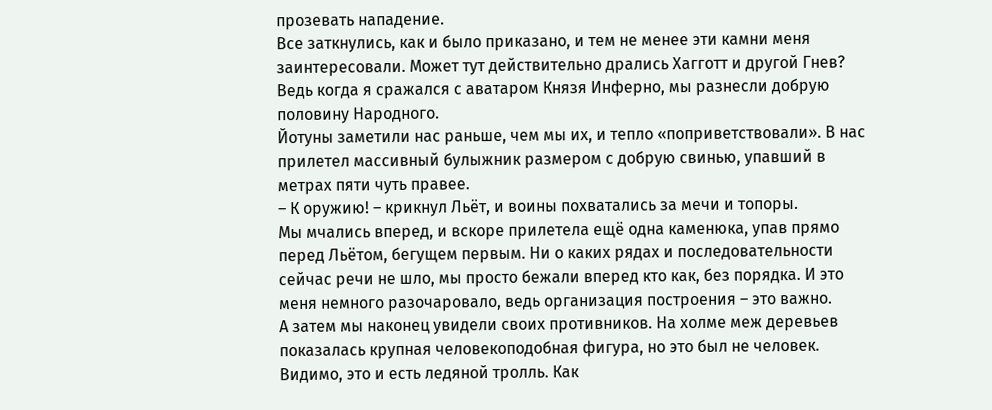прозевать нападение.
Все заткнулись, как и было приказано, и тем не менее эти камни меня заинтересовали. Может тут действительно дрались Хагготт и другой Гнев? Ведь когда я сражался с аватаром Князя Инферно, мы разнесли добрую половину Народного.
Йотуны заметили нас раньше, чем мы их, и тепло «поприветствовали». В нас прилетел массивный булыжник размером с добрую свинью, упавший в метрах пяти чуть правее.
– К оружию! – крикнул Льёт, и воины похватались за мечи и топоры.
Мы мчались вперед, и вскоре прилетела ещё одна каменюка, упав прямо перед Льётом, бегущем первым. Ни о каких рядах и последовательности сейчас речи не шло, мы просто бежали вперед кто как, без порядка. И это меня немного разочаровало, ведь организация построения – это важно.
А затем мы наконец увидели своих противников. На холме меж деревьев показалась крупная человекоподобная фигура, но это был не человек. Видимо, это и есть ледяной тролль. Как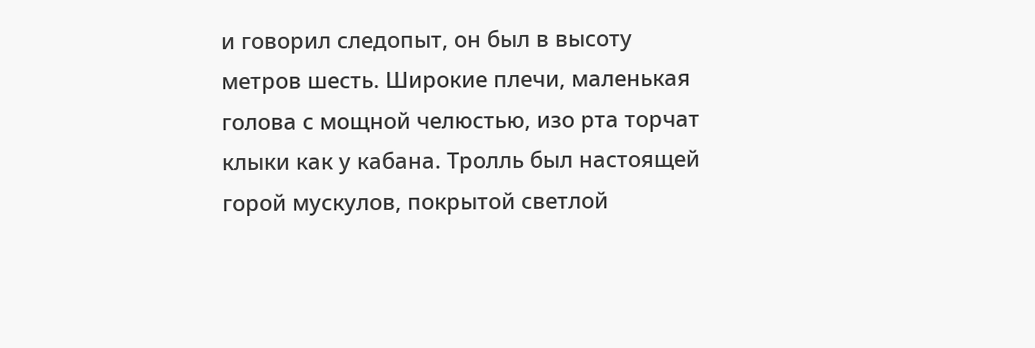и говорил следопыт, он был в высоту метров шесть. Широкие плечи, маленькая голова с мощной челюстью, изо рта торчат клыки как у кабана. Тролль был настоящей горой мускулов, покрытой светлой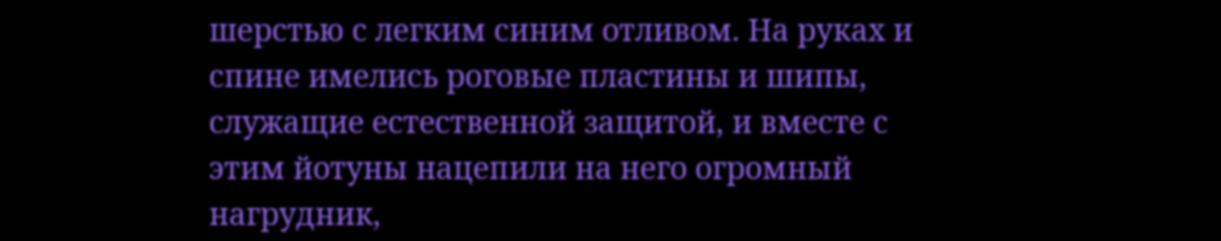шерстью с легким синим отливом. На руках и спине имелись роговые пластины и шипы, служащие естественной защитой, и вместе с этим йотуны нацепили на него огромный нагрудник,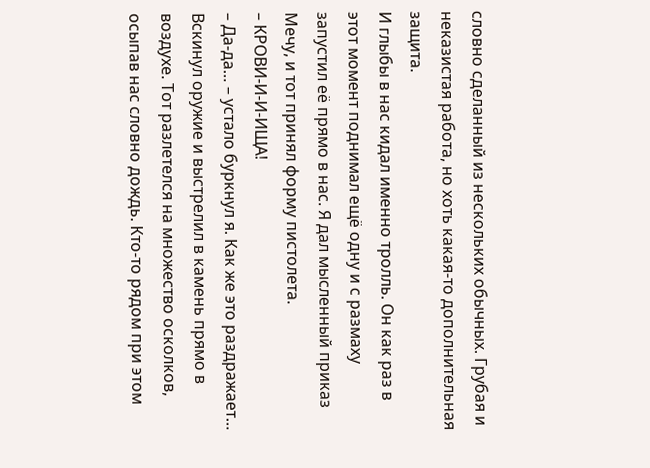словно сделанный из нескольких обычных. Грубая и неказистая работа, но хоть какая-то дополнительная защита.
И глыбы в нас кидал именно тролль. Он как раз в этот момент поднимал ещё одну и с размаху запустил её прямо в нас. Я дал мысленный приказ Мечу, и тот принял форму пистолета.
– КРОВИ-И-И-ИЩА!
– Да-да… – устало буркнул я. Как же это раздражает…
Вскинул оружие и выстрелил в камень прямо в воздухе. Тот разлетелся на множество осколков, осыпав нас словно дождь. Кто-то рядом при этом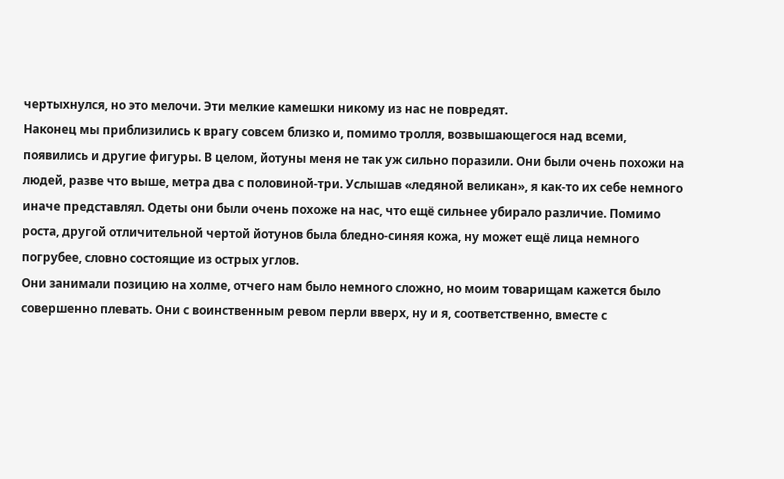чертыхнулся, но это мелочи. Эти мелкие камешки никому из нас не повредят.
Наконец мы приблизились к врагу совсем близко и, помимо тролля, возвышающегося над всеми, появились и другие фигуры. В целом, йотуны меня не так уж сильно поразили. Они были очень похожи на людей, разве что выше, метра два с половиной-три. Услышав «ледяной великан», я как-то их себе немного иначе представлял. Одеты они были очень похоже на нас, что ещё сильнее убирало различие. Помимо роста, другой отличительной чертой йотунов была бледно-синяя кожа, ну может ещё лица немного погрубее, словно состоящие из острых углов.
Они занимали позицию на холме, отчего нам было немного сложно, но моим товарищам кажется было совершенно плевать. Они с воинственным ревом перли вверх, ну и я, соответственно, вместе с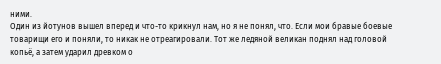ними.
Один из йотунов вышел вперед и что-то крикнул нам, но я не понял, что. Если мои бравые боевые товарищи его и поняли, то никак не отреагировали. Тот же ледяной великан поднял над головой копьё, а затем ударил древком о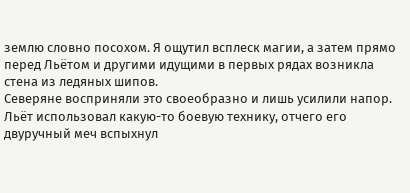землю словно посохом. Я ощутил всплеск магии, а затем прямо перед Льётом и другими идущими в первых рядах возникла стена из ледяных шипов.
Северяне восприняли это своеобразно и лишь усилили напор. Льёт использовал какую-то боевую технику, отчего его двуручный меч вспыхнул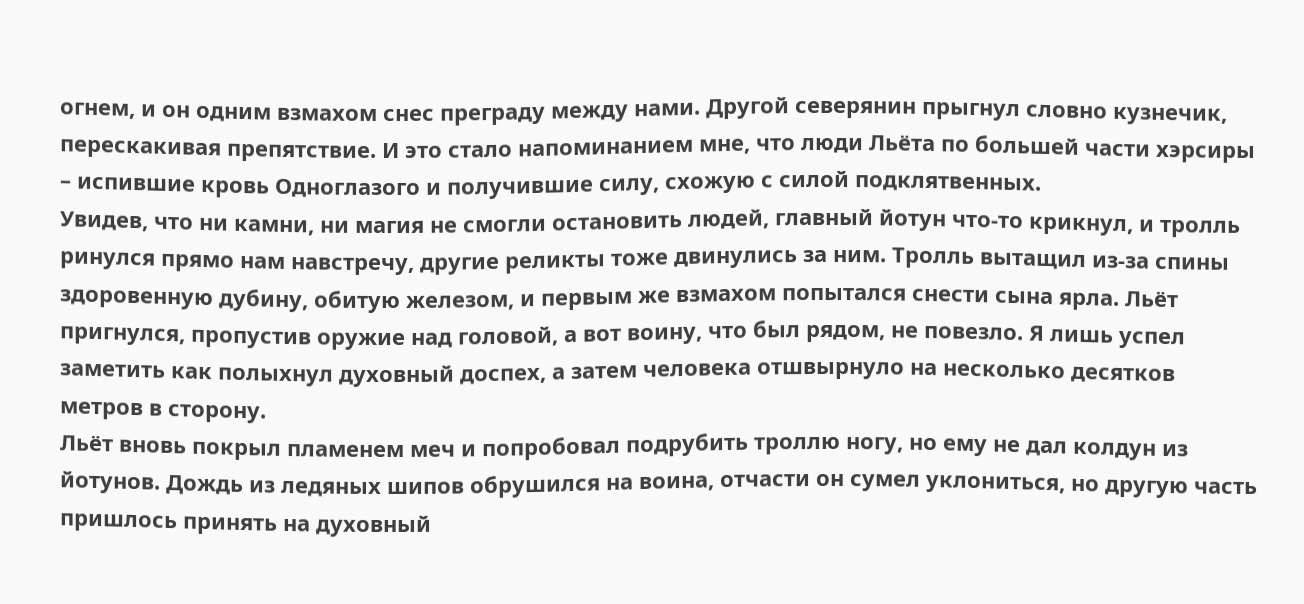огнем, и он одним взмахом снес преграду между нами. Другой северянин прыгнул словно кузнечик, перескакивая препятствие. И это стало напоминанием мне, что люди Льёта по большей части хэрсиры – испившие кровь Одноглазого и получившие силу, схожую с силой подклятвенных.
Увидев, что ни камни, ни магия не смогли остановить людей, главный йотун что-то крикнул, и тролль ринулся прямо нам навстречу, другие реликты тоже двинулись за ним. Тролль вытащил из-за спины здоровенную дубину, обитую железом, и первым же взмахом попытался снести сына ярла. Льёт пригнулся, пропустив оружие над головой, а вот воину, что был рядом, не повезло. Я лишь успел заметить как полыхнул духовный доспех, а затем человека отшвырнуло на несколько десятков метров в сторону.
Льёт вновь покрыл пламенем меч и попробовал подрубить троллю ногу, но ему не дал колдун из йотунов. Дождь из ледяных шипов обрушился на воина, отчасти он сумел уклониться, но другую часть пришлось принять на духовный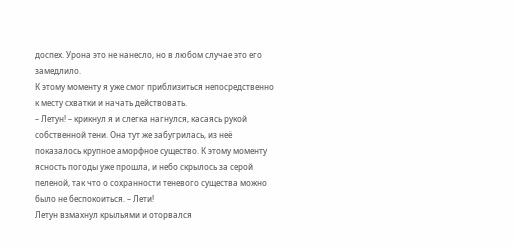доспех. Урона это не нанесло, но в любом случае это его замедлило.
К этому моменту я уже смог приблизиться непосредственно к месту схватки и начать действовать.
– Летун! – крикнул я и слегка нагнулся, касаясь рукой собственной тени. Она тут же забугрилась, из неё показалось крупное аморфное существо. К этому моменту ясность погоды уже прошла, и небо скрылось за серой пеленой, так что о сохранности теневого существа можно было не беспокоиться. – Лети!
Летун взмахнул крыльями и оторвался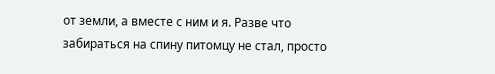от земли, а вместе с ним и я. Разве что забираться на спину питомцу не стал, просто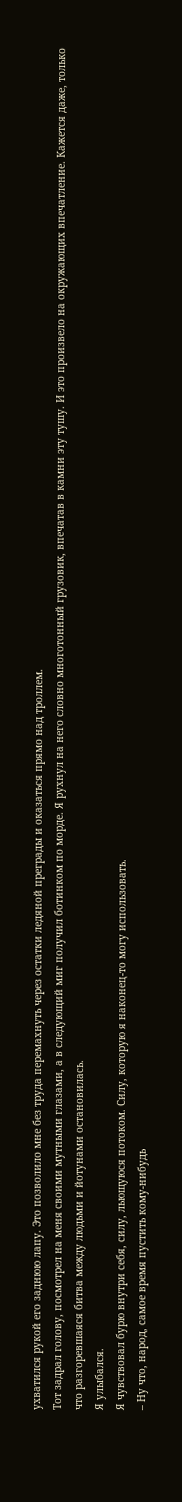ухватился рукой его заднюю лапу. Это позволило мне без труда перемахнуть через остатки ледяной преграды и оказаться прямо над троллем.
Тот задрал голову, посмотрел на меня своими мутными глазами, а в следующий миг получил ботинком по морде. Я рухнул на него словно многотонный грузовик, впечатав в камни эту тушу. И это произвело на окружающих впечатление. Кажется даже, только что разгоревшаяся битва между людьми и йотунами остановилась.
Я улыбался.
Я чувствовал бурю внутри себя, силу, льющуюся потоком. Силу, которую я наконец-то могу использовать.
– Ну что, народ, самое время пустить кому-нибудь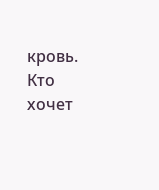кровь. Кто хочет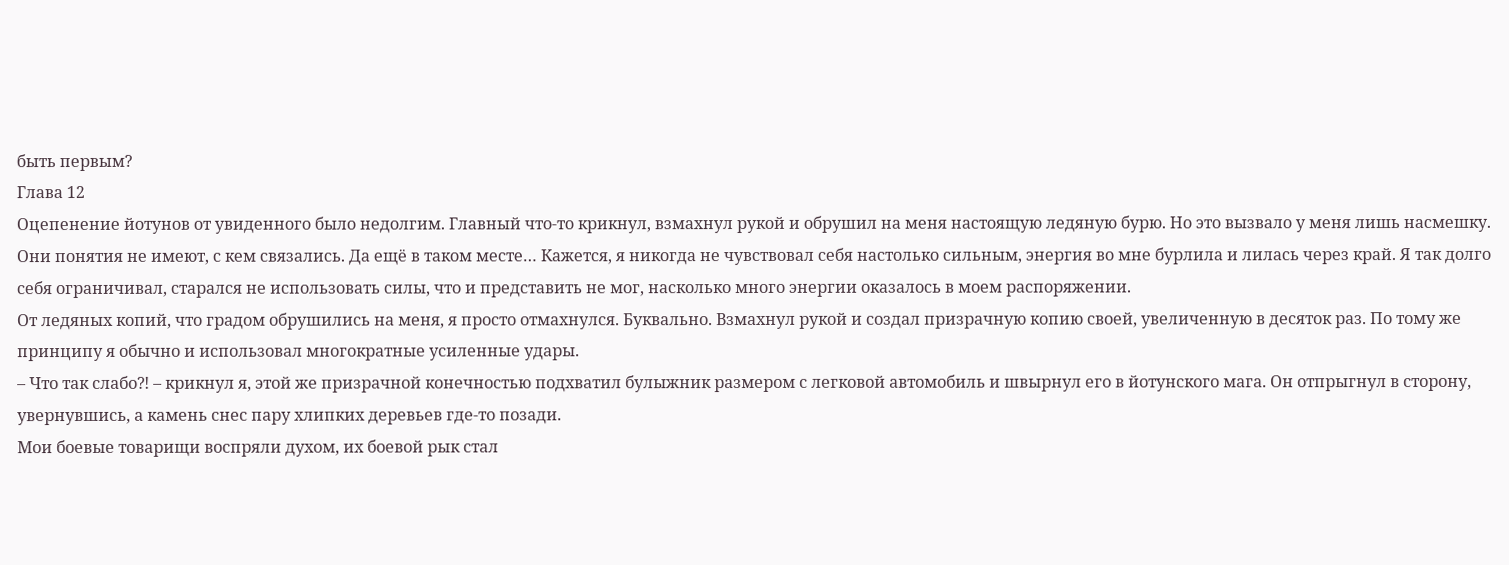быть первым?
Глава 12
Оцепенение йотунов от увиденного было недолгим. Главный что-то крикнул, взмахнул рукой и обрушил на меня настоящую ледяную бурю. Но это вызвало у меня лишь насмешку. Они понятия не имеют, с кем связались. Да ещё в таком месте… Кажется, я никогда не чувствовал себя настолько сильным, энергия во мне бурлила и лилась через край. Я так долго себя ограничивал, старался не использовать силы, что и представить не мог, насколько много энергии оказалось в моем распоряжении.
От ледяных копий, что градом обрушились на меня, я просто отмахнулся. Буквально. Взмахнул рукой и создал призрачную копию своей, увеличенную в десяток раз. По тому же принципу я обычно и использовал многократные усиленные удары.
– Что так слабо⁈ – крикнул я, этой же призрачной конечностью подхватил булыжник размером с легковой автомобиль и швырнул его в йотунского мага. Он отпрыгнул в сторону, увернувшись, а камень снес пару хлипких деревьев где-то позади.
Мои боевые товарищи воспряли духом, их боевой рык стал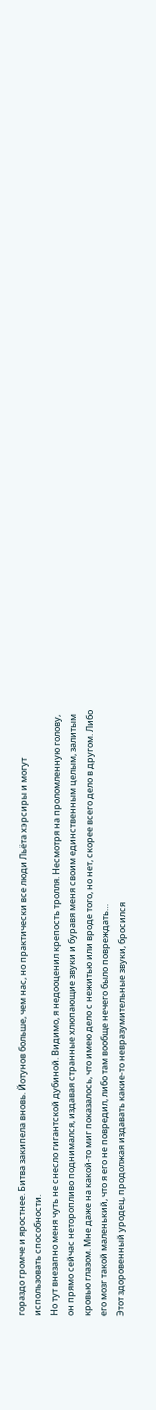гораздо громче и яростнее. Битва закипела вновь. Йотунов больше, чем нас, но практически все люди Льёта хэрсиры и могут использовать способности.
Но тут внезапно меня чуть не снесло гигантской дубиной. Видимо, я недооценил крепость тролля. Несмотря на проломленную голову, он прямо сейчас неторопливо поднимался, издавая странные хлюпающие звуки и буравя меня своим единственным целым, залитым кровью глазом. Мне даже на какой-то миг показалось, что имею дело с нежитью или вроде того, но нет, скорее всего дело в другом. Либо его мозг такой маленький, что я его не повредил, либо там вообще нечего было повреждать…
Этот здоровенный уродец, продолжая издавать какие-то невразумительные звуки, бросился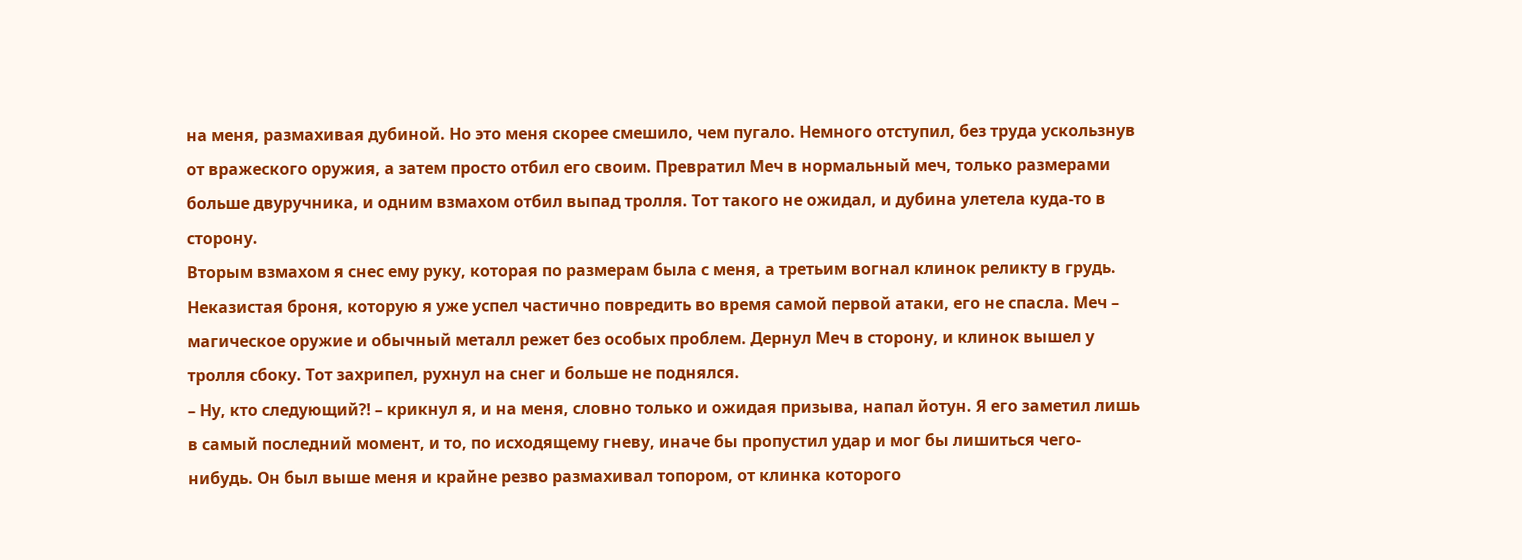на меня, размахивая дубиной. Но это меня скорее смешило, чем пугало. Немного отступил, без труда ускользнув от вражеского оружия, а затем просто отбил его своим. Превратил Меч в нормальный меч, только размерами больше двуручника, и одним взмахом отбил выпад тролля. Тот такого не ожидал, и дубина улетела куда-то в сторону.
Вторым взмахом я снес ему руку, которая по размерам была с меня, а третьим вогнал клинок реликту в грудь. Неказистая броня, которую я уже успел частично повредить во время самой первой атаки, его не спасла. Меч – магическое оружие и обычный металл режет без особых проблем. Дернул Меч в сторону, и клинок вышел у тролля сбоку. Тот захрипел, рухнул на снег и больше не поднялся.
– Ну, кто следующий⁈ – крикнул я, и на меня, словно только и ожидая призыва, напал йотун. Я его заметил лишь в самый последний момент, и то, по исходящему гневу, иначе бы пропустил удар и мог бы лишиться чего-нибудь. Он был выше меня и крайне резво размахивал топором, от клинка которого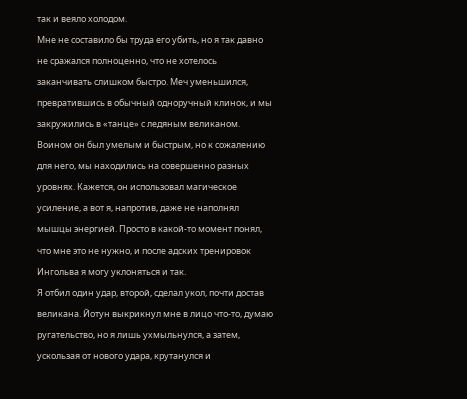так и веяло холодом.
Мне не составило бы труда его убить, но я так давно не сражался полноценно, что не хотелось заканчивать слишком быстро. Меч уменьшился, превратившись в обычный одноручный клинок, и мы закружились в «танце» с ледяным великаном. Воином он был умелым и быстрым, но к сожалению для него, мы находились на совершенно разных уровнях. Кажется, он использовал магическое усиление, а вот я, напротив, даже не наполнял мышцы энергией. Просто в какой-то момент понял, что мне это не нужно, и после адских тренировок Ингольва я могу уклоняться и так.
Я отбил один удар, второй, сделал укол, почти достав великана. Йотун выкрикнул мне в лицо что-то, думаю ругательство, но я лишь ухмыльнулся, а затем, ускользая от нового удара, крутанулся и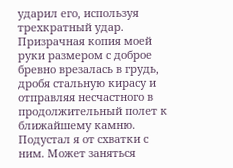ударил его, используя трехкратный удар. Призрачная копия моей руки размером с доброе бревно врезалась в грудь, дробя стальную кирасу и отправляя несчастного в продолжительный полет к ближайшему камню.
Подустал я от схватки с ним. Может заняться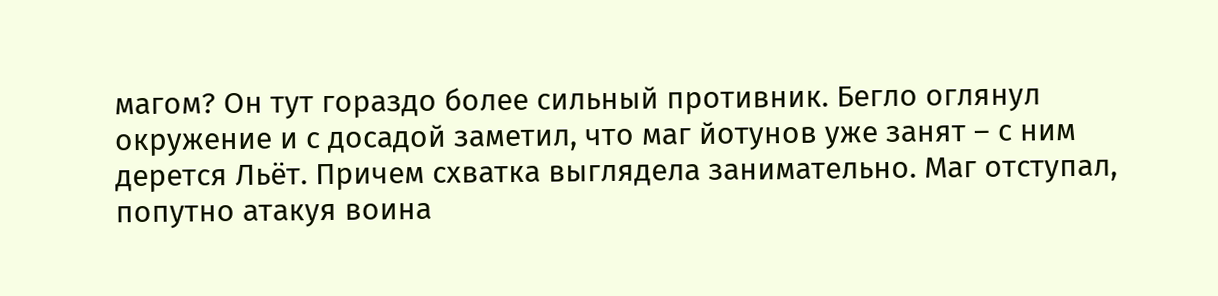магом? Он тут гораздо более сильный противник. Бегло оглянул окружение и с досадой заметил, что маг йотунов уже занят – с ним дерется Льёт. Причем схватка выглядела занимательно. Маг отступал, попутно атакуя воина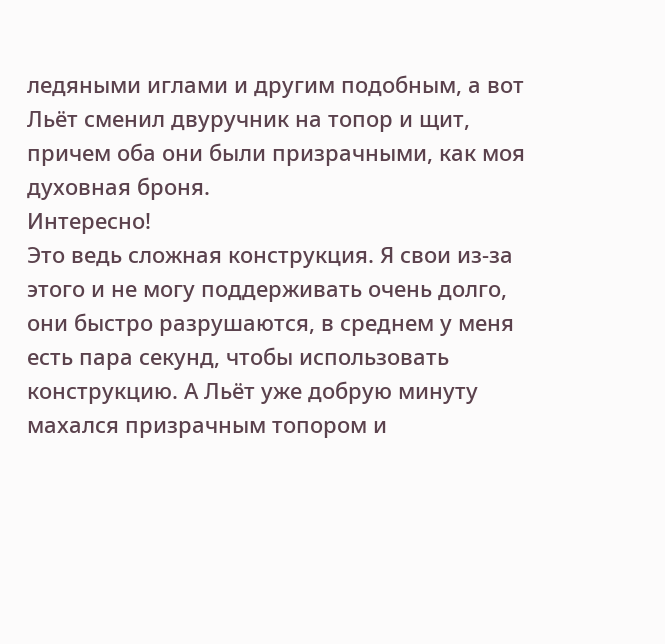ледяными иглами и другим подобным, а вот Льёт сменил двуручник на топор и щит, причем оба они были призрачными, как моя духовная броня.
Интересно!
Это ведь сложная конструкция. Я свои из-за этого и не могу поддерживать очень долго, они быстро разрушаются, в среднем у меня есть пара секунд, чтобы использовать конструкцию. А Льёт уже добрую минуту махался призрачным топором и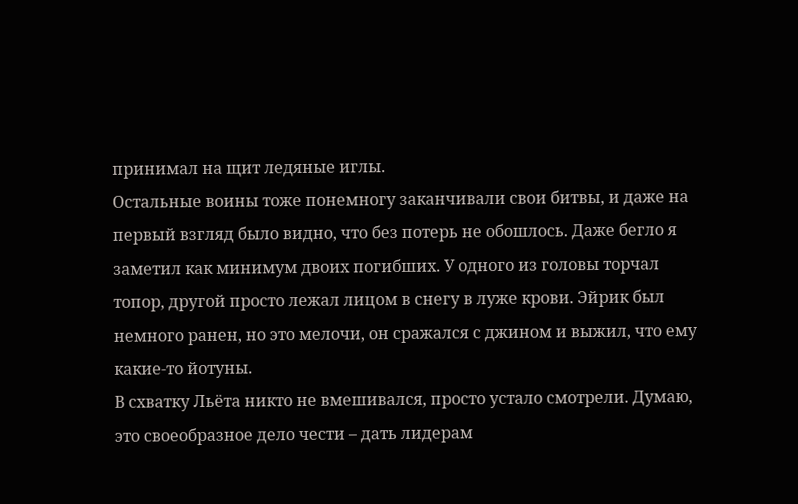принимал на щит ледяные иглы.
Остальные воины тоже понемногу заканчивали свои битвы, и даже на первый взгляд было видно, что без потерь не обошлось. Даже бегло я заметил как минимум двоих погибших. У одного из головы торчал топор, другой просто лежал лицом в снегу в луже крови. Эйрик был немного ранен, но это мелочи, он сражался с джином и выжил, что ему какие-то йотуны.
В схватку Льёта никто не вмешивался, просто устало смотрели. Думаю, это своеобразное дело чести – дать лидерам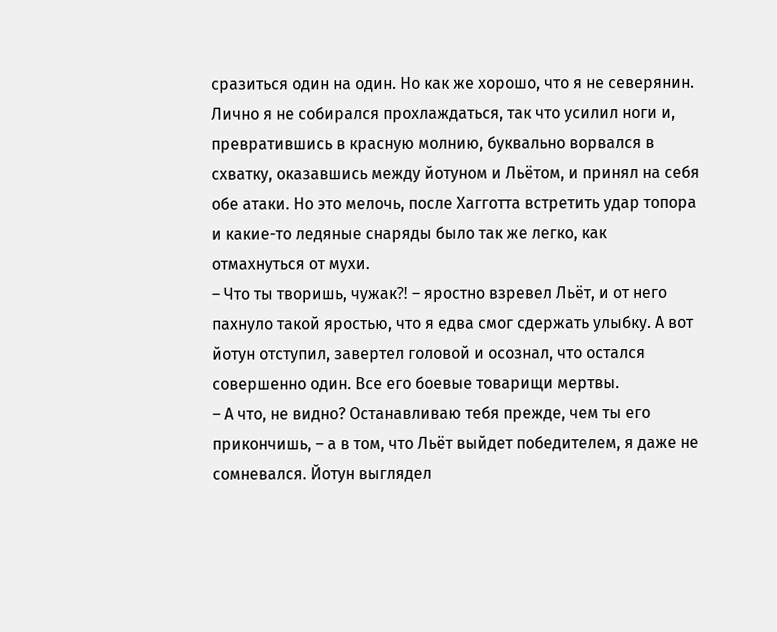сразиться один на один. Но как же хорошо, что я не северянин.
Лично я не собирался прохлаждаться, так что усилил ноги и, превратившись в красную молнию, буквально ворвался в схватку, оказавшись между йотуном и Льётом, и принял на себя обе атаки. Но это мелочь, после Хагготта встретить удар топора и какие-то ледяные снаряды было так же легко, как отмахнуться от мухи.
– Что ты творишь, чужак⁈ – яростно взревел Льёт, и от него пахнуло такой яростью, что я едва смог сдержать улыбку. А вот йотун отступил, завертел головой и осознал, что остался совершенно один. Все его боевые товарищи мертвы.
– А что, не видно? Останавливаю тебя прежде, чем ты его прикончишь, – а в том, что Льёт выйдет победителем, я даже не сомневался. Йотун выглядел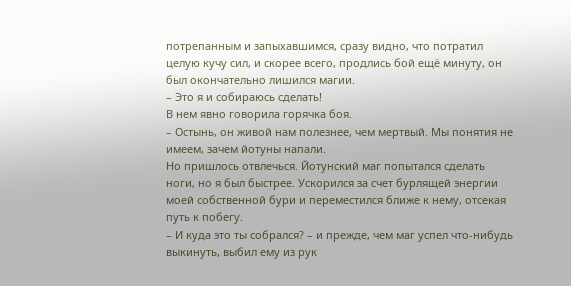потрепанным и запыхавшимся, сразу видно, что потратил целую кучу сил, и скорее всего, продлись бой ещё минуту, он был окончательно лишился магии.
– Это я и собираюсь сделать!
В нем явно говорила горячка боя.
– Остынь, он живой нам полезнее, чем мертвый. Мы понятия не имеем, зачем йотуны напали.
Но пришлось отвлечься. Йотунский маг попытался сделать ноги, но я был быстрее. Ускорился за счет бурлящей энергии моей собственной бури и переместился ближе к нему, отсекая путь к побегу.
– И куда это ты собрался? – и прежде, чем маг успел что-нибудь выкинуть, выбил ему из рук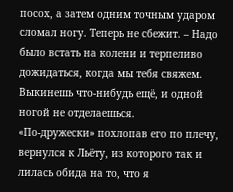посох, а затем одним точным ударом сломал ногу. Теперь не сбежит. – Надо было встать на колени и терпеливо дожидаться, когда мы тебя свяжем. Выкинешь что-нибудь ещё, и одной ногой не отделаешься.
«По-дружески» похлопав его по плечу, вернулся к Льёту, из которого так и лилась обида на то, что я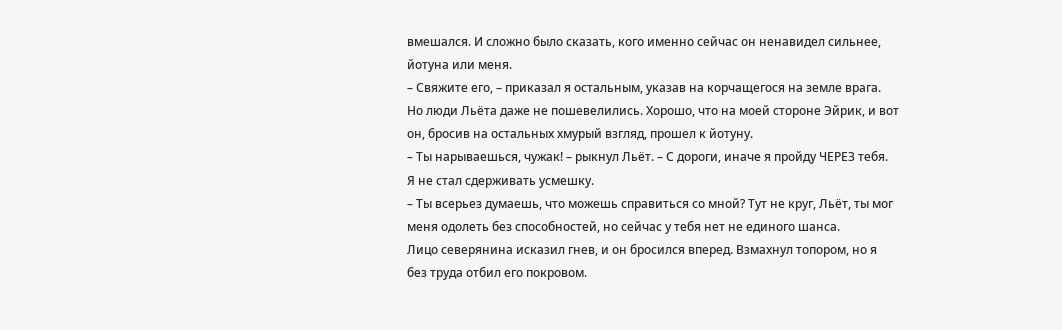вмешался. И сложно было сказать, кого именно сейчас он ненавидел сильнее, йотуна или меня.
– Свяжите его, – приказал я остальным, указав на корчащегося на земле врага. Но люди Льёта даже не пошевелились. Хорошо, что на моей стороне Эйрик, и вот он, бросив на остальных хмурый взгляд, прошел к йотуну.
– Ты нарываешься, чужак! – рыкнул Льёт. – С дороги, иначе я пройду ЧЕРЕЗ тебя.
Я не стал сдерживать усмешку.
– Ты всерьез думаешь, что можешь справиться со мной? Тут не круг, Льёт, ты мог меня одолеть без способностей, но сейчас у тебя нет не единого шанса.
Лицо северянина исказил гнев, и он бросился вперед. Взмахнул топором, но я без труда отбил его покровом.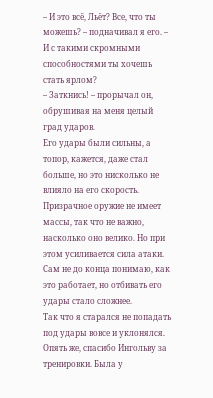– И это всё, Льёт? Все, что ты можешь? – подначивал я его. – И с такими скромными способностями ты хочешь стать ярлом?
– Заткнись! – прорычал он, обрушивая на меня целый град ударов.
Его удары были сильны, а топор, кажется, даже стал больше, но это нисколько не влияло на его скорость. Призрачное оружие не имеет массы, так что не важно, насколько оно велико. Но при этом усиливается сила атаки. Сам не до конца понимаю, как это работает, но отбивать его удары стало сложнее.
Так что я старался не попадать под удары вовсе и уклонялся. Опять же, спасибо Ингольву за тренировки. Была у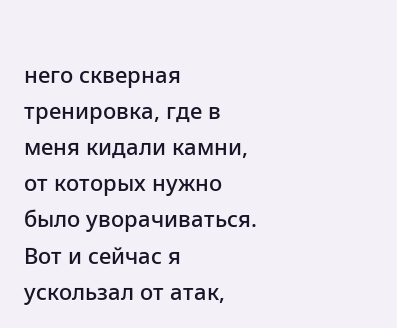него скверная тренировка, где в меня кидали камни, от которых нужно было уворачиваться. Вот и сейчас я ускользал от атак,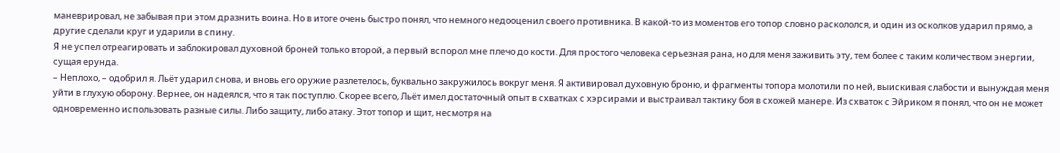маневрировал, не забывая при этом дразнить воина. Но в итоге очень быстро понял, что немного недооценил своего противника. В какой-то из моментов его топор словно раскололся, и один из осколков ударил прямо, а другие сделали круг и ударили в спину.
Я не успел отреагировать и заблокировал духовной броней только второй, а первый вспорол мне плечо до кости. Для простого человека серьезная рана, но для меня заживить эту, тем более с таким количеством энергии, сущая ерунда.
– Неплохо, – одобрил я. Льёт ударил снова, и вновь его оружие разлетелось, буквально закружилось вокруг меня. Я активировал духовную броню, и фрагменты топора молотили по ней, выискивая слабости и вынуждая меня уйти в глухую оборону. Вернее, он надеялся, что я так поступлю. Скорее всего, Льёт имел достаточный опыт в схватках с хэрсирами и выстраивал тактику боя в схожей манере. Из схваток с Эйриком я понял, что он не может одновременно использовать разные силы. Либо защиту, либо атаку. Этот топор и щит, несмотря на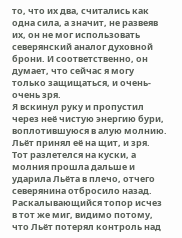то, что их два, считались как одна сила, а значит, не развеяв их, он не мог использовать северянский аналог духовной брони. И соответственно, он думает, что сейчас я могу только защищаться, и очень-очень зря.
Я вскинул руку и пропустил через неё чистую энергию бури, воплотившуюся в алую молнию. Льёт принял её на щит, и зря. Тот разлетелся на куски, а молния прошла дальше и ударила Льёта в плечо, отчего северянина отбросило назад. Раскалывающийся топор исчез в тот же миг, видимо потому, что Льёт потерял контроль над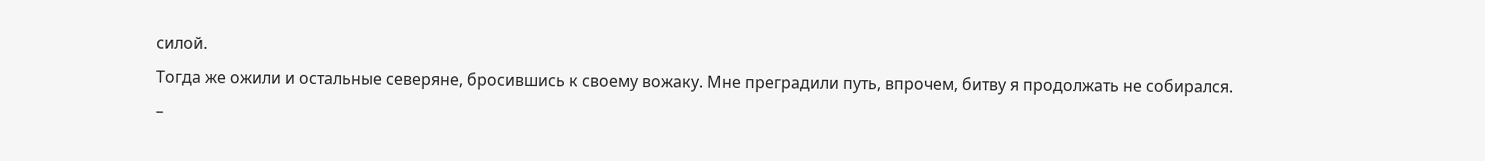силой.
Тогда же ожили и остальные северяне, бросившись к своему вожаку. Мне преградили путь, впрочем, битву я продолжать не собирался.
–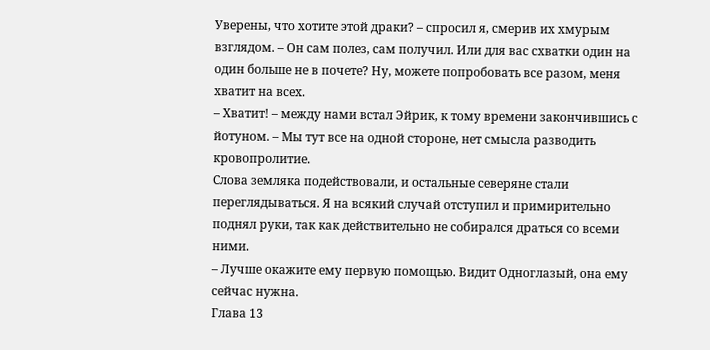Уверены, что хотите этой драки? – спросил я, смерив их хмурым взглядом. – Он сам полез, сам получил. Или для вас схватки один на один больше не в почете? Ну, можете попробовать все разом, меня хватит на всех.
– Хватит! – между нами встал Эйрик, к тому времени закончившись с йотуном. – Мы тут все на одной стороне, нет смысла разводить кровопролитие.
Слова земляка подействовали, и остальные северяне стали переглядываться. Я на всякий случай отступил и примирительно поднял руки, так как действительно не собирался драться со всеми ними.
– Лучше окажите ему первую помощью. Видит Одноглазый, она ему сейчас нужна.
Глава 13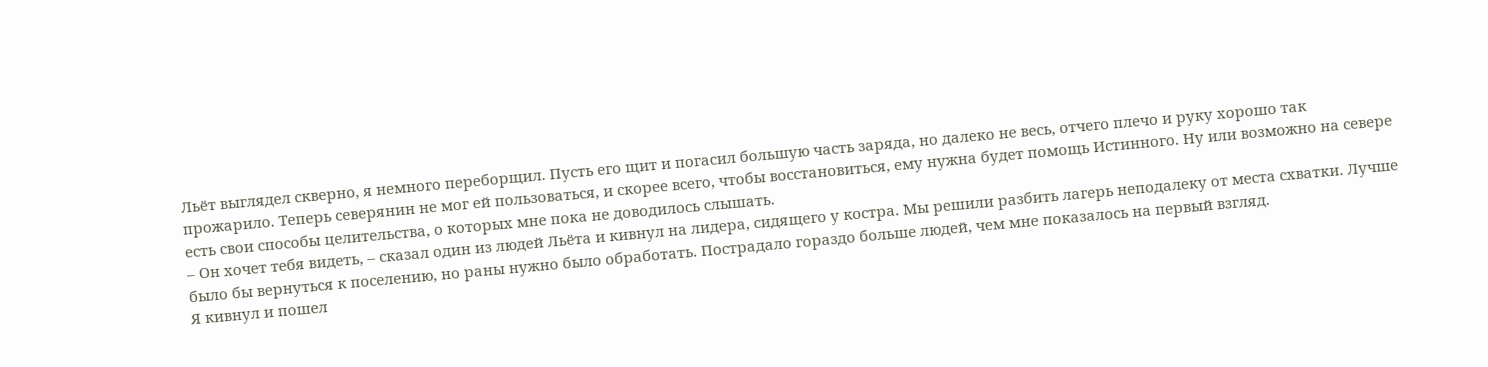Льёт выглядел скверно, я немного переборщил. Пусть его щит и погасил большую часть заряда, но далеко не весь, отчего плечо и руку хорошо так прожарило. Теперь северянин не мог ей пользоваться, и скорее всего, чтобы восстановиться, ему нужна будет помощь Истинного. Ну или возможно на севере есть свои способы целительства, о которых мне пока не доводилось слышать.
– Он хочет тебя видеть, – сказал один из людей Льёта и кивнул на лидера, сидящего у костра. Мы решили разбить лагерь неподалеку от места схватки. Лучше было бы вернуться к поселению, но раны нужно было обработать. Пострадало гораздо больше людей, чем мне показалось на первый взгляд.
Я кивнул и пошел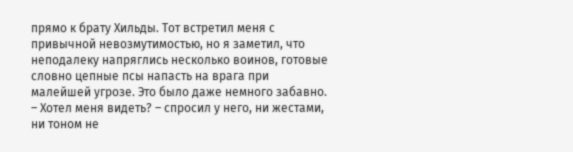прямо к брату Хильды. Тот встретил меня с привычной невозмутимостью, но я заметил, что неподалеку напряглись несколько воинов, готовые словно цепные псы напасть на врага при малейшей угрозе. Это было даже немного забавно.
– Хотел меня видеть? – спросил у него, ни жестами, ни тоном не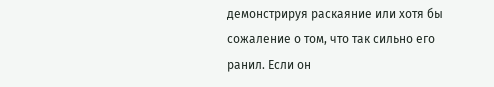демонстрируя раскаяние или хотя бы сожаление о том, что так сильно его ранил. Если он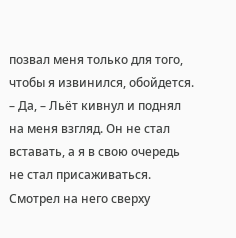позвал меня только для того, чтобы я извинился, обойдется.
– Да, – Льёт кивнул и поднял на меня взгляд. Он не стал вставать, а я в свою очередь не стал присаживаться. Смотрел на него сверху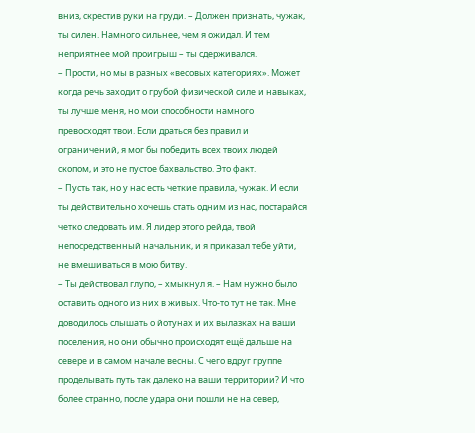вниз, скрестив руки на груди. – Должен признать, чужак, ты силен. Намного сильнее, чем я ожидал. И тем неприятнее мой проигрыш – ты сдерживался.
– Прости, но мы в разных «весовых категориях». Может когда речь заходит о грубой физической силе и навыках, ты лучше меня, но мои способности намного превосходят твои. Если драться без правил и ограничений, я мог бы победить всех твоих людей скопом, и это не пустое бахвальство. Это факт.
– Пусть так, но у нас есть четкие правила, чужак. И если ты действительно хочешь стать одним из нас, постарайся четко следовать им. Я лидер этого рейда, твой непосредственный начальник, и я приказал тебе уйти, не вмешиваться в мою битву.
– Ты действовал глупо, – хмыкнул я. – Нам нужно было оставить одного из них в живых. Что-то тут не так. Мне доводилось слышать о йотунах и их вылазках на ваши поселения, но они обычно происходят ещё дальше на севере и в самом начале весны. С чего вдруг группе проделывать путь так далеко на ваши территории? И что более странно, после удара они пошли не на север,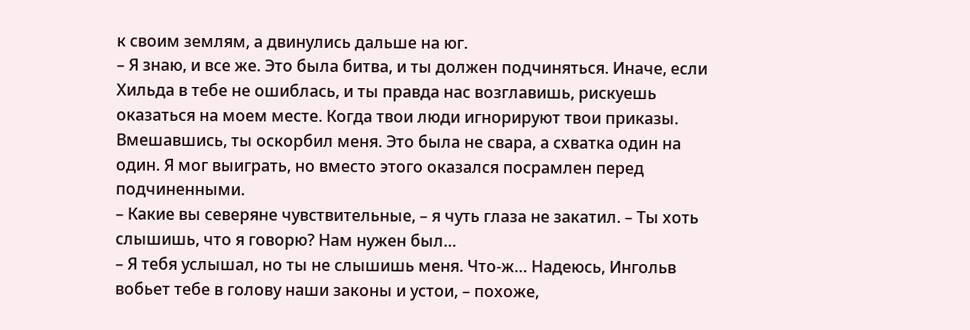к своим землям, а двинулись дальше на юг.
– Я знаю, и все же. Это была битва, и ты должен подчиняться. Иначе, если Хильда в тебе не ошиблась, и ты правда нас возглавишь, рискуешь оказаться на моем месте. Когда твои люди игнорируют твои приказы. Вмешавшись, ты оскорбил меня. Это была не свара, а схватка один на один. Я мог выиграть, но вместо этого оказался посрамлен перед подчиненными.
– Какие вы северяне чувствительные, – я чуть глаза не закатил. – Ты хоть слышишь, что я говорю? Нам нужен был…
– Я тебя услышал, но ты не слышишь меня. Что-ж… Надеюсь, Ингольв вобьет тебе в голову наши законы и устои, – похоже,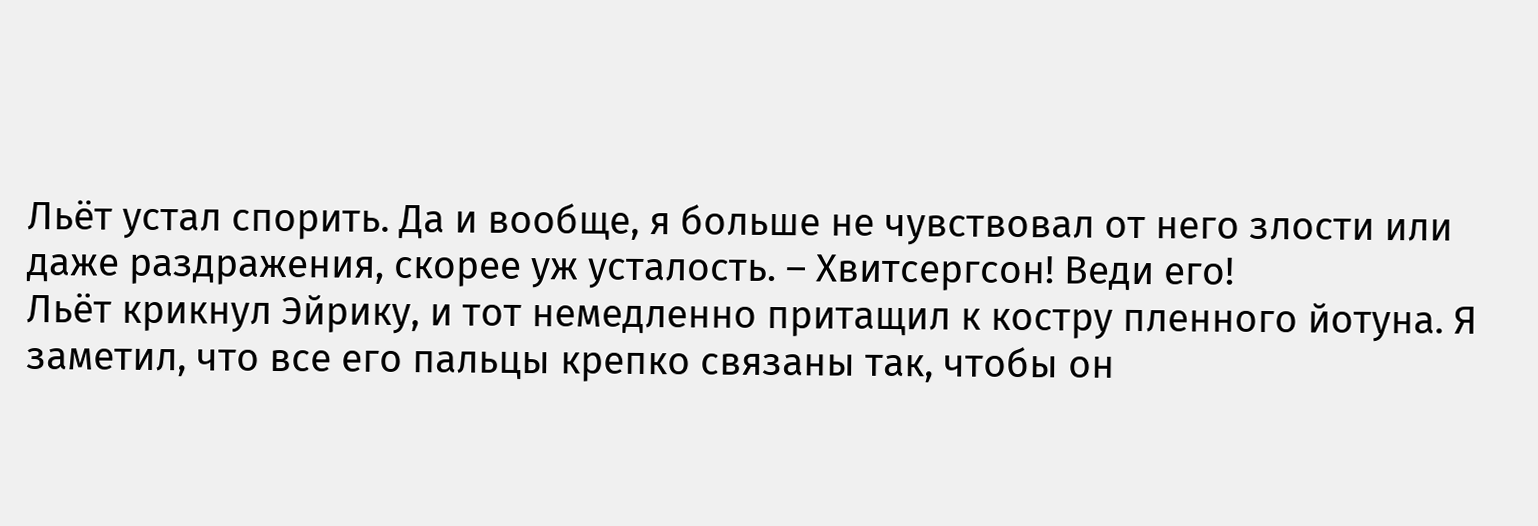Льёт устал спорить. Да и вообще, я больше не чувствовал от него злости или даже раздражения, скорее уж усталость. – Хвитсергсон! Веди его!
Льёт крикнул Эйрику, и тот немедленно притащил к костру пленного йотуна. Я заметил, что все его пальцы крепко связаны так, чтобы он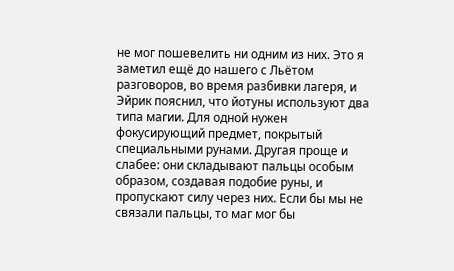не мог пошевелить ни одним из них. Это я заметил ещё до нашего с Льётом разговоров, во время разбивки лагеря, и Эйрик пояснил, что йотуны используют два типа магии. Для одной нужен фокусирующий предмет, покрытый специальными рунами. Другая проще и слабее: они складывают пальцы особым образом, создавая подобие руны, и пропускают силу через них. Если бы мы не связали пальцы, то маг мог бы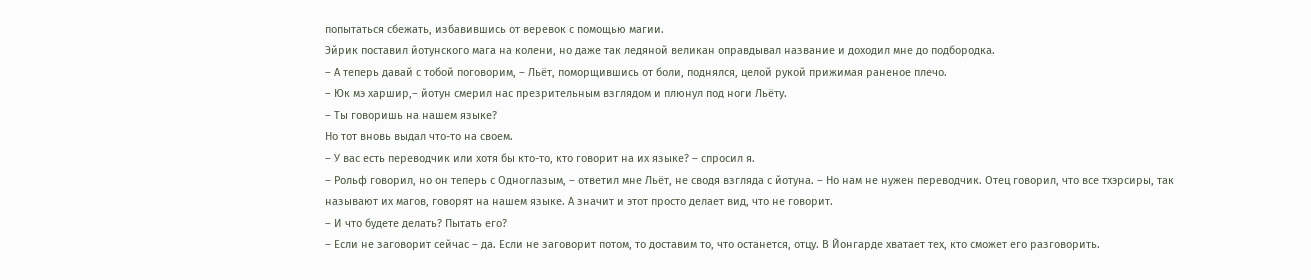попытаться сбежать, избавившись от веревок с помощью магии.
Эйрик поставил йотунского мага на колени, но даже так ледяной великан оправдывал название и доходил мне до подбородка.
– А теперь давай с тобой поговорим, – Льёт, поморщившись от боли, поднялся, целой рукой прижимая раненое плечо.
– Юк мэ харшир,– йотун смерил нас презрительным взглядом и плюнул под ноги Льёту.
– Ты говоришь на нашем языке?
Но тот вновь выдал что-то на своем.
– У вас есть переводчик или хотя бы кто-то, кто говорит на их языке? – спросил я.
– Рольф говорил, но он теперь с Одноглазым, – ответил мне Льёт, не сводя взгляда с йотуна. – Но нам не нужен переводчик. Отец говорил, что все тхэрсиры, так называют их магов, говорят на нашем языке. А значит и этот просто делает вид, что не говорит.
– И что будете делать? Пытать его?
– Если не заговорит сейчас – да. Если не заговорит потом, то доставим то, что останется, отцу. В Йонгарде хватает тех, кто сможет его разговорить.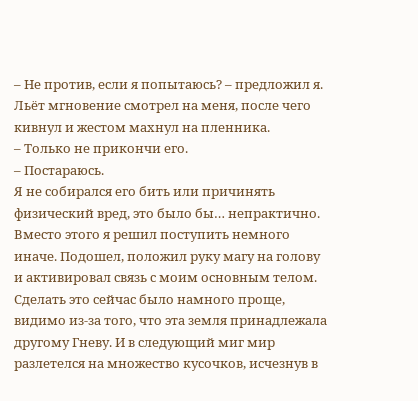– Не против, если я попытаюсь? – предложил я.
Льёт мгновение смотрел на меня, после чего кивнул и жестом махнул на пленника.
– Только не прикончи его.
– Постараюсь.
Я не собирался его бить или причинять физический вред, это было бы… непрактично. Вместо этого я решил поступить немного иначе. Подошел, положил руку магу на голову и активировал связь с моим основным телом.
Сделать это сейчас было намного проще, видимо из-за того, что эта земля принадлежала другому Гневу. И в следующий миг мир разлетелся на множество кусочков, исчезнув в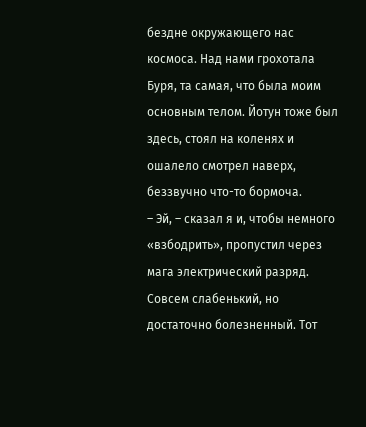бездне окружающего нас космоса. Над нами грохотала Буря, та самая, что была моим основным телом. Йотун тоже был здесь, стоял на коленях и ошалело смотрел наверх, беззвучно что-то бормоча.
– Эй, – сказал я и, чтобы немного «взбодрить», пропустил через мага электрический разряд. Совсем слабенький, но достаточно болезненный. Тот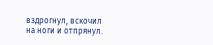вздрогнул, вскочил на ноги и отпрянул.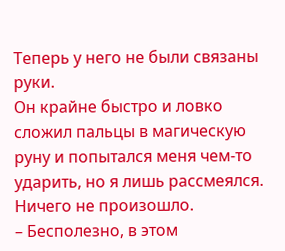Теперь у него не были связаны руки.
Он крайне быстро и ловко сложил пальцы в магическую руну и попытался меня чем-то ударить, но я лишь рассмеялся. Ничего не произошло.
– Бесполезно, в этом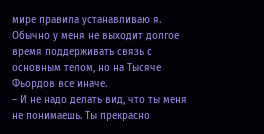мире правила устанавливаю я.
Обычно у меня не выходит долгое время поддерживать связь с основным телом, но на Тысяче Фьордов все иначе.
– И не надо делать вид, что ты меня не понимаешь. Ты прекрасно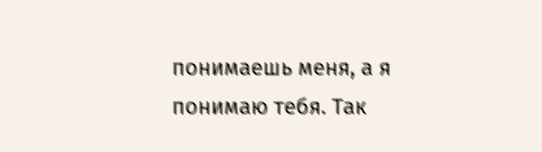понимаешь меня, а я понимаю тебя. Так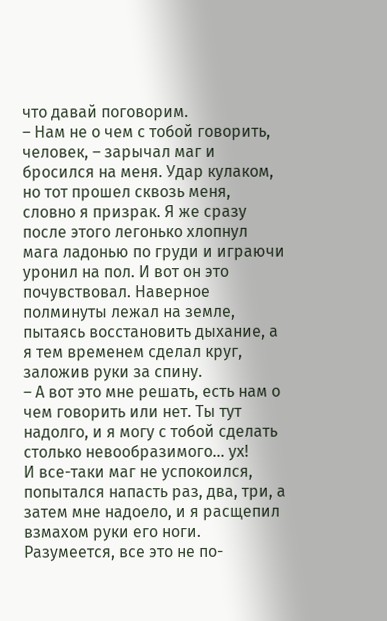что давай поговорим.
– Нам не о чем с тобой говорить, человек, – зарычал маг и бросился на меня. Удар кулаком, но тот прошел сквозь меня, словно я призрак. Я же сразу после этого легонько хлопнул мага ладонью по груди и играючи уронил на пол. И вот он это почувствовал. Наверное полминуты лежал на земле, пытаясь восстановить дыхание, а я тем временем сделал круг, заложив руки за спину.
– А вот это мне решать, есть нам о чем говорить или нет. Ты тут надолго, и я могу с тобой сделать столько невообразимого… ух!
И все-таки маг не успокоился, попытался напасть раз, два, три, а затем мне надоело, и я расщепил взмахом руки его ноги. Разумеется, все это не по-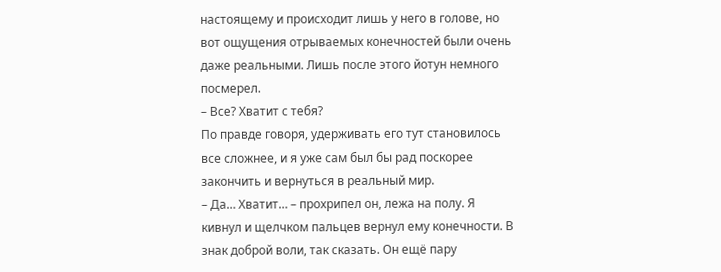настоящему и происходит лишь у него в голове, но вот ощущения отрываемых конечностей были очень даже реальными. Лишь после этого йотун немного посмерел.
– Все? Хватит с тебя?
По правде говоря, удерживать его тут становилось все сложнее, и я уже сам был бы рад поскорее закончить и вернуться в реальный мир.
– Да… Хватит… – прохрипел он, лежа на полу. Я кивнул и щелчком пальцев вернул ему конечности. В знак доброй воли, так сказать. Он ещё пару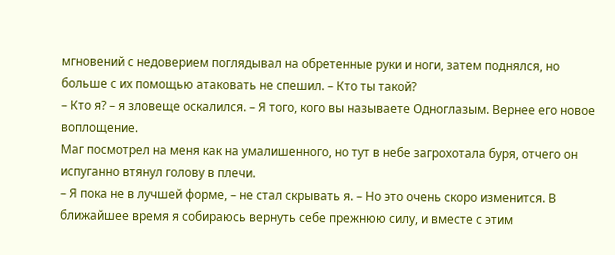мгновений с недоверием поглядывал на обретенные руки и ноги, затем поднялся, но больше с их помощью атаковать не спешил. – Кто ты такой?
– Кто я? – я зловеще оскалился. – Я того, кого вы называете Одноглазым. Вернее его новое воплощение.
Маг посмотрел на меня как на умалишенного, но тут в небе загрохотала буря, отчего он испуганно втянул голову в плечи.
– Я пока не в лучшей форме, – не стал скрывать я. – Но это очень скоро изменится. В ближайшее время я собираюсь вернуть себе прежнюю силу, и вместе с этим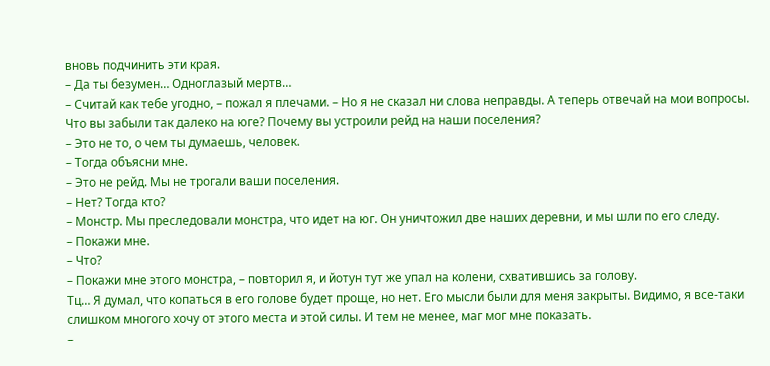вновь подчинить эти края.
– Да ты безумен… Одноглазый мертв…
– Считай как тебе угодно, – пожал я плечами. – Но я не сказал ни слова неправды. А теперь отвечай на мои вопросы. Что вы забыли так далеко на юге? Почему вы устроили рейд на наши поселения?
– Это не то, о чем ты думаешь, человек.
– Тогда объясни мне.
– Это не рейд. Мы не трогали ваши поселения.
– Нет? Тогда кто?
– Монстр. Мы преследовали монстра, что идет на юг. Он уничтожил две наших деревни, и мы шли по его следу.
– Покажи мне.
– Что?
– Покажи мне этого монстра, – повторил я, и йотун тут же упал на колени, схватившись за голову.
Тц… Я думал, что копаться в его голове будет проще, но нет. Его мысли были для меня закрыты. Видимо, я все-таки слишком многого хочу от этого места и этой силы. И тем не менее, маг мог мне показать.
–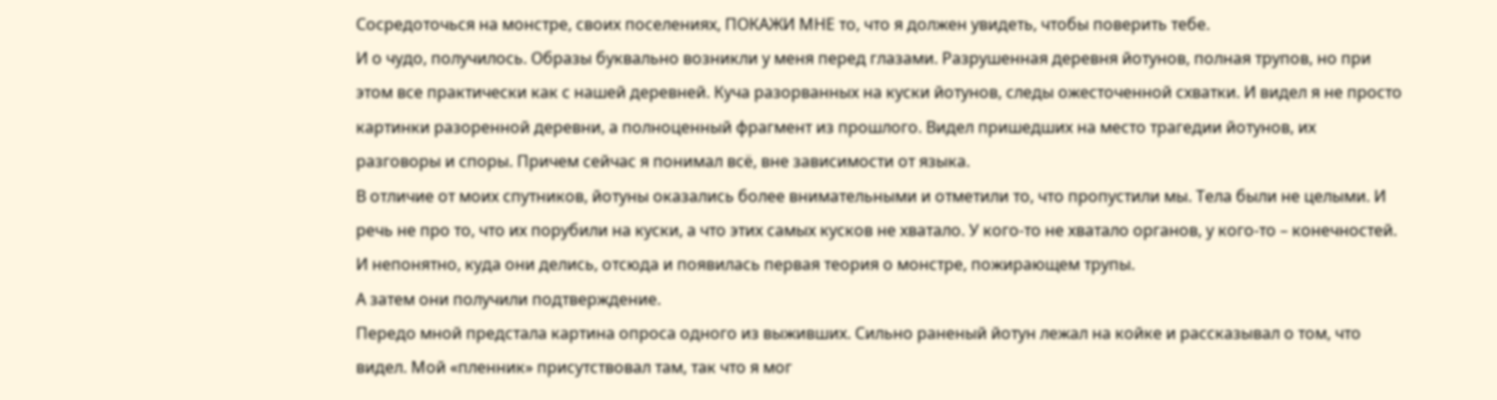Сосредоточься на монстре, своих поселениях, ПОКАЖИ МНЕ то, что я должен увидеть, чтобы поверить тебе.
И о чудо, получилось. Образы буквально возникли у меня перед глазами. Разрушенная деревня йотунов, полная трупов, но при этом все практически как с нашей деревней. Куча разорванных на куски йотунов, следы ожесточенной схватки. И видел я не просто картинки разоренной деревни, а полноценный фрагмент из прошлого. Видел пришедших на место трагедии йотунов, их разговоры и споры. Причем сейчас я понимал всё, вне зависимости от языка.
В отличие от моих спутников, йотуны оказались более внимательными и отметили то, что пропустили мы. Тела были не целыми. И речь не про то, что их порубили на куски, а что этих самых кусков не хватало. У кого-то не хватало органов, у кого-то – конечностей. И непонятно, куда они делись, отсюда и появилась первая теория о монстре, пожирающем трупы.
А затем они получили подтверждение.
Передо мной предстала картина опроса одного из выживших. Сильно раненый йотун лежал на койке и рассказывал о том, что видел. Мой «пленник» присутствовал там, так что я мог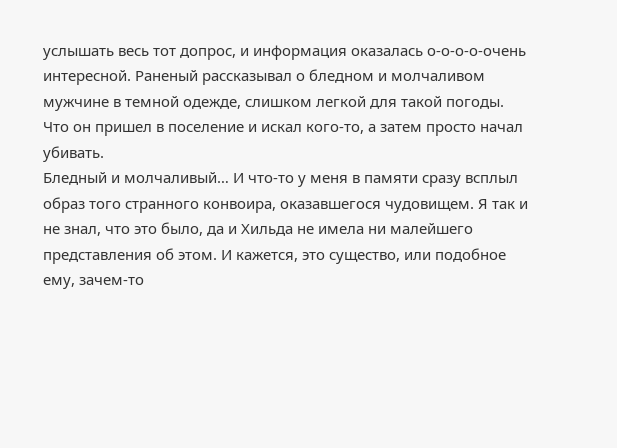услышать весь тот допрос, и информация оказалась о-о-о-о-очень интересной. Раненый рассказывал о бледном и молчаливом мужчине в темной одежде, слишком легкой для такой погоды. Что он пришел в поселение и искал кого-то, а затем просто начал убивать.
Бледный и молчаливый… И что-то у меня в памяти сразу всплыл образ того странного конвоира, оказавшегося чудовищем. Я так и не знал, что это было, да и Хильда не имела ни малейшего представления об этом. И кажется, это существо, или подобное ему, зачем-то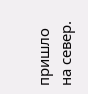пришло на север.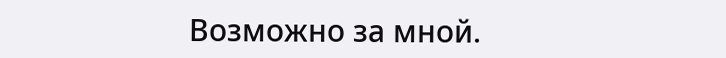Возможно за мной.